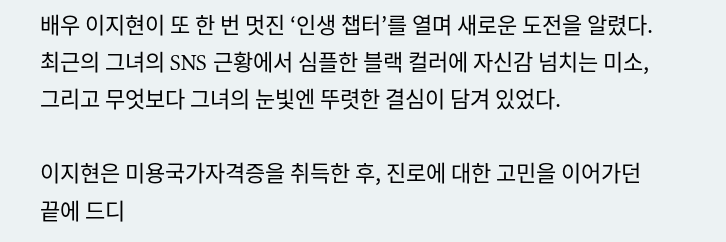배우 이지현이 또 한 번 멋진 ‘인생 챕터’를 열며 새로운 도전을 알렸다. 최근의 그녀의 SNS 근황에서 심플한 블랙 컬러에 자신감 넘치는 미소, 그리고 무엇보다 그녀의 눈빛엔 뚜렷한 결심이 담겨 있었다.

이지현은 미용국가자격증을 취득한 후, 진로에 대한 고민을 이어가던 끝에 드디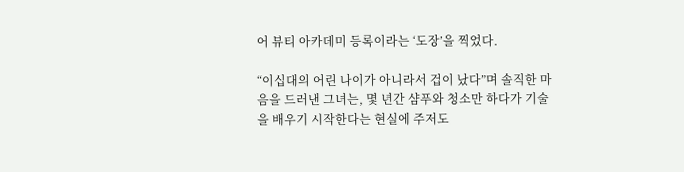어 뷰티 아카데미 등록이라는 ‘도장’을 찍었다.

“이십대의 어린 나이가 아니라서 겁이 났다”며 솔직한 마음을 드러낸 그녀는, 몇 년간 샴푸와 청소만 하다가 기술을 배우기 시작한다는 현실에 주저도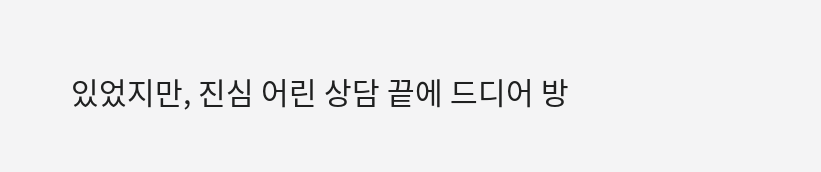있었지만, 진심 어린 상담 끝에 드디어 방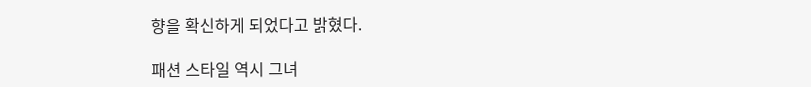향을 확신하게 되었다고 밝혔다.

패션 스타일 역시 그녀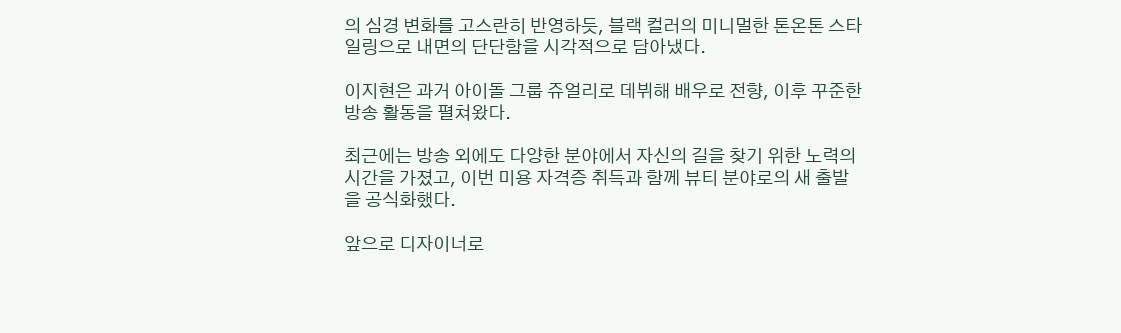의 심경 변화를 고스란히 반영하듯, 블랙 컬러의 미니멀한 톤온톤 스타일링으로 내면의 단단함을 시각적으로 담아냈다.

이지현은 과거 아이돌 그룹 쥬얼리로 데뷔해 배우로 전향, 이후 꾸준한 방송 활동을 펼쳐왔다.

최근에는 방송 외에도 다양한 분야에서 자신의 길을 찾기 위한 노력의 시간을 가졌고, 이번 미용 자격증 취득과 함께 뷰티 분야로의 새 출발을 공식화했다.

앞으로 디자이너로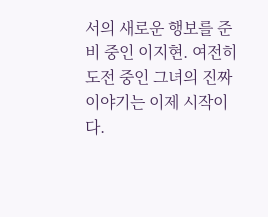서의 새로운 행보를 준비 중인 이지현. 여전히 도전 중인 그녀의 진짜 이야기는 이제 시작이다.